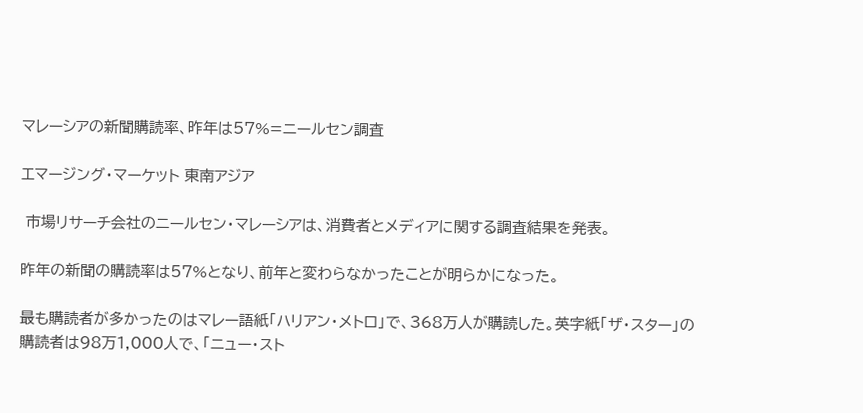マレーシアの新聞購読率、昨年は57%=ニールセン調査

エマージング・マーケット 東南アジア

 市場リサーチ会社のニールセン・マレーシアは、消費者とメディアに関する調査結果を発表。

昨年の新聞の購読率は57%となり、前年と変わらなかったことが明らかになった。

最も購読者が多かったのはマレー語紙「ハリアン・メトロ」で、368万人が購読した。英字紙「ザ・スター」の購読者は98万1,000人で、「ニュー・スト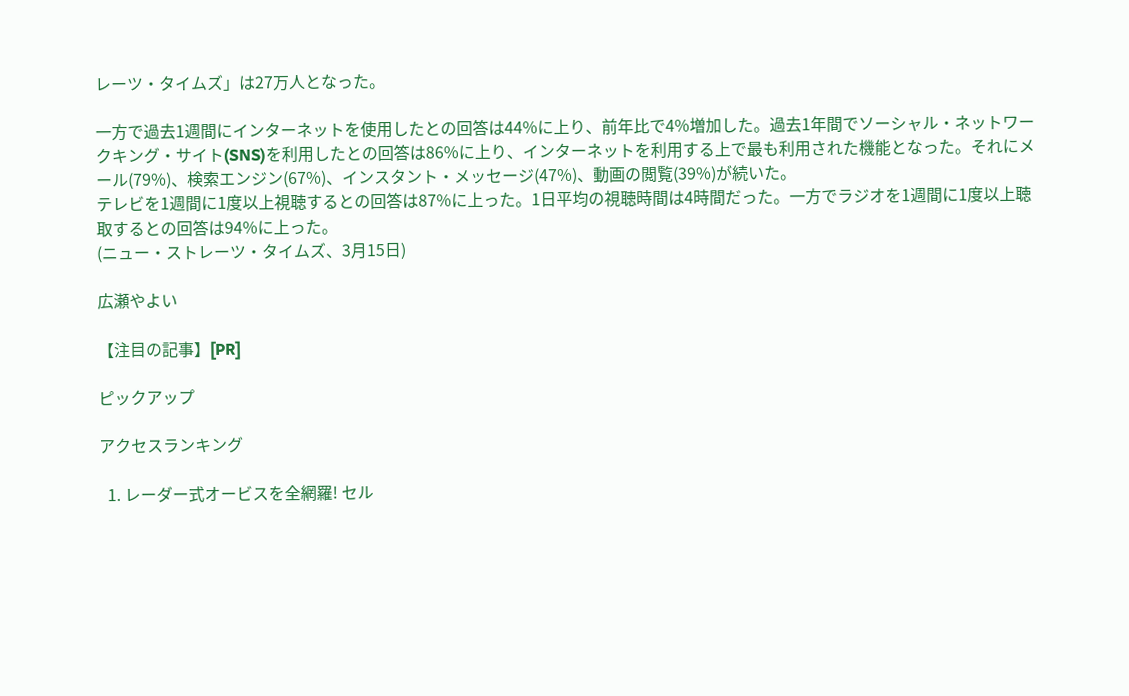レーツ・タイムズ」は27万人となった。

一方で過去1週間にインターネットを使用したとの回答は44%に上り、前年比で4%増加した。過去1年間でソーシャル・ネットワークキング・サイト(SNS)を利用したとの回答は86%に上り、インターネットを利用する上で最も利用された機能となった。それにメール(79%)、検索エンジン(67%)、インスタント・メッセージ(47%)、動画の閲覧(39%)が続いた。
テレビを1週間に1度以上視聴するとの回答は87%に上った。1日平均の視聴時間は4時間だった。一方でラジオを1週間に1度以上聴取するとの回答は94%に上った。
(ニュー・ストレーツ・タイムズ、3月15日)

広瀬やよい

【注目の記事】[PR]

ピックアップ

アクセスランキング

  1. レーダー式オービスを全網羅! セル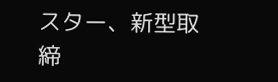スター、新型取締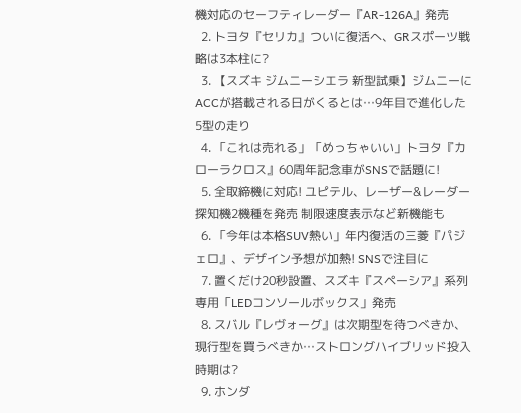機対応のセーフティレーダー『AR-126A』発売
  2. トヨタ『セリカ』ついに復活へ、GRスポーツ戦略は3本柱に?
  3. 【スズキ ジムニーシエラ 新型試乗】ジムニーにACCが搭載される日がくるとは…9年目で進化した5型の走り
  4. 「これは売れる」「めっちゃいい」トヨタ『カローラクロス』60周年記念車がSNSで話題に!
  5. 全取締機に対応! ユピテル、レーザー&レーダー探知機2機種を発売 制限速度表示など新機能も
  6. 「今年は本格SUV熱い」年内復活の三菱『パジェロ』、デザイン予想が加熱! SNSで注目に
  7. 置くだけ20秒設置、スズキ『スペーシア』系列専用「LEDコンソールボックス」発売
  8. スバル『レヴォーグ』は次期型を待つべきか、現行型を買うべきか…ストロングハイブリッド投入時期は?
  9. ホンダ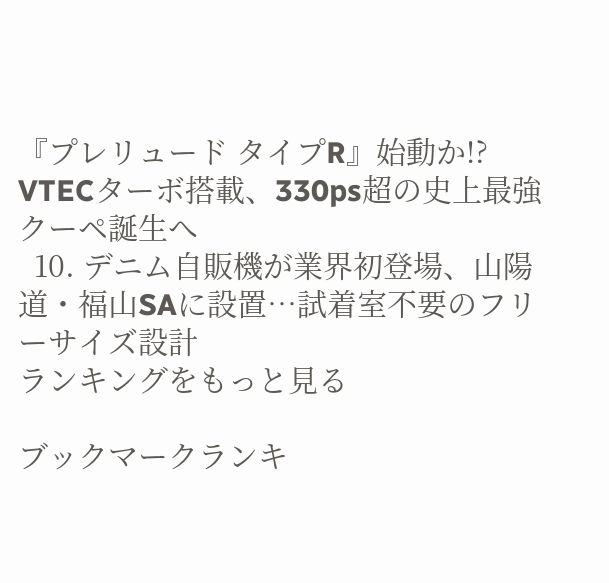『プレリュード タイプR』始動か!? VTECターボ搭載、330ps超の史上最強クーペ誕生へ
  10. デニム自販機が業界初登場、山陽道・福山SAに設置…試着室不要のフリーサイズ設計
ランキングをもっと見る

ブックマークランキ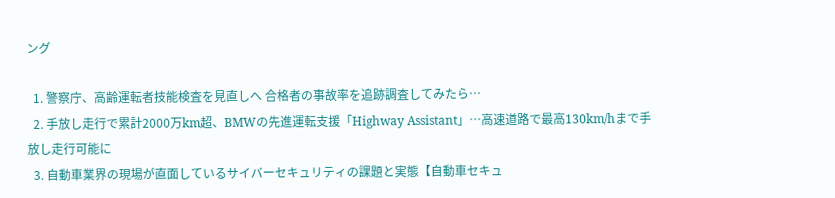ング

  1. 警察庁、高齢運転者技能検査を見直しへ 合格者の事故率を追跡調査してみたら…
  2. 手放し走行で累計2000万km超、BMWの先進運転支援「Highway Assistant」…高速道路で最高130km/hまで手放し走行可能に
  3. 自動車業界の現場が直面しているサイバーセキュリティの課題と実態【自動車セキュ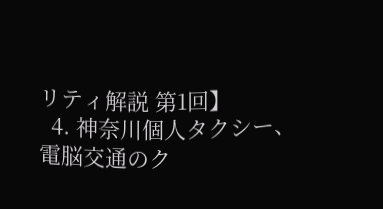リティ解説 第1回】
  4. 神奈川個人タクシー、電脳交通のク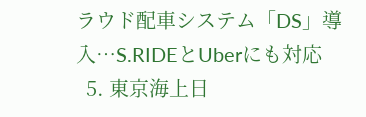ラウド配車システム「DS」導入…S.RIDEとUberにも対応
  5. 東京海上日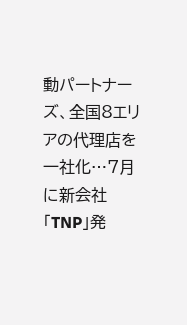動パートナーズ、全国8エリアの代理店を一社化…7月に新会社「TNP」発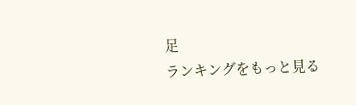足
ランキングをもっと見る